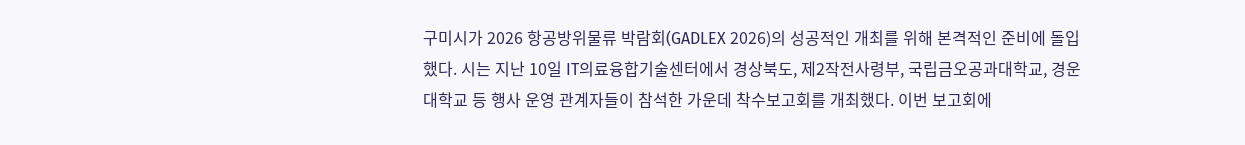구미시가 2026 항공방위물류 박람회(GADLEX 2026)의 성공적인 개최를 위해 본격적인 준비에 돌입했다. 시는 지난 10일 IT의료융합기술센터에서 경상북도, 제2작전사령부, 국립금오공과대학교, 경운대학교 등 행사 운영 관계자들이 참석한 가운데 착수보고회를 개최했다. 이번 보고회에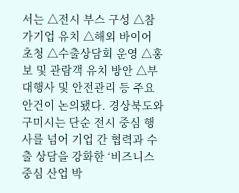서는 △전시 부스 구성 △참가기업 유치 △해외 바이어 초청 △수출상담회 운영 △홍보 및 관람객 유치 방안 △부대행사 및 안전관리 등 주요 안건이 논의됐다. 경상북도와 구미시는 단순 전시 중심 행사를 넘어 기업 간 협력과 수출 상담을 강화한 ‘비즈니스 중심 산업 박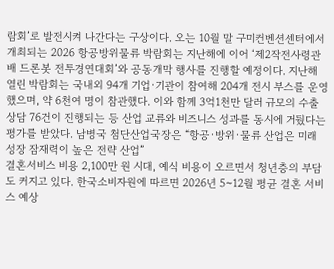람회’로 발전시켜 나간다는 구상이다. 오는 10월 말 구미컨벤션센터에서 개최되는 2026 항공방위물류 박람회는 지난해에 이어 ‘제2작전사령관배 드론봇 전투경연대회’와 공동개막 행사를 진행할 예정이다. 지난해 열린 박람회는 국내외 94개 기업·기관이 참여해 204개 전시 부스를 운영했으며, 약 6천여 명이 참관했다. 이와 함께 3억1천만 달러 규모의 수출 상담 76건이 진행되는 등 산업 교류와 비즈니스 성과를 동시에 거뒀다는 평가를 받았다. 남병국 첨단산업국장은 “항공·방위·물류 산업은 미래 성장 잠재력이 높은 전략 산업”
결혼서비스 비용 2,100만 원 시대, 예식 비용이 오르면서 청년층의 부담도 커지고 있다. 한국소비자원에 따르면 2026년 5~12월 평균 결혼 서비스 예상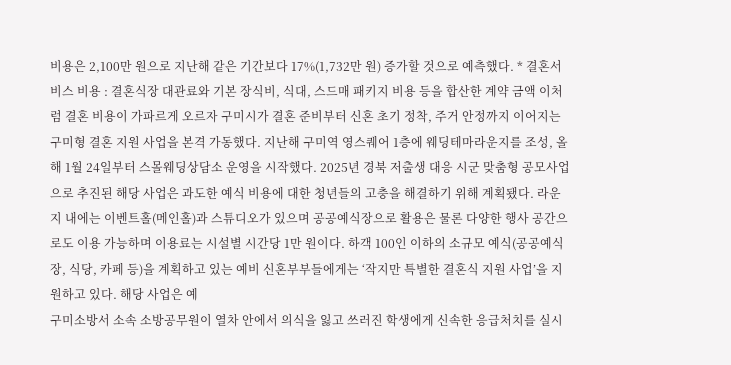비용은 2,100만 원으로 지난해 같은 기간보다 17%(1,732만 원) 증가할 것으로 예측했다. * 결혼서비스 비용 : 결혼식장 대관료와 기본 장식비, 식대, 스드매 패키지 비용 등을 합산한 계약 금액 이처럼 결혼 비용이 가파르게 오르자 구미시가 결혼 준비부터 신혼 초기 정착, 주거 안정까지 이어지는 구미형 결혼 지원 사업을 본격 가동했다. 지난해 구미역 영스퀘어 1층에 웨딩테마라운지를 조성, 올해 1월 24일부터 스몰웨딩상담소 운영을 시작했다. 2025년 경북 저출생 대응 시군 맞춤형 공모사업으로 추진된 해당 사업은 과도한 예식 비용에 대한 청년들의 고충을 해결하기 위해 계획됐다. 라운지 내에는 이벤트홀(메인홀)과 스튜디오가 있으며 공공예식장으로 활용은 물론 다양한 행사 공간으로도 이용 가능하며 이용료는 시설별 시간당 1만 원이다. 하객 100인 이하의 소규모 예식(공공예식장, 식당, 카페 등)을 계획하고 있는 예비 신혼부부들에게는 ‘작지만 특별한 결혼식 지원 사업’을 지원하고 있다. 해당 사업은 예
구미소방서 소속 소방공무원이 열차 안에서 의식을 잃고 쓰러진 학생에게 신속한 응급처치를 실시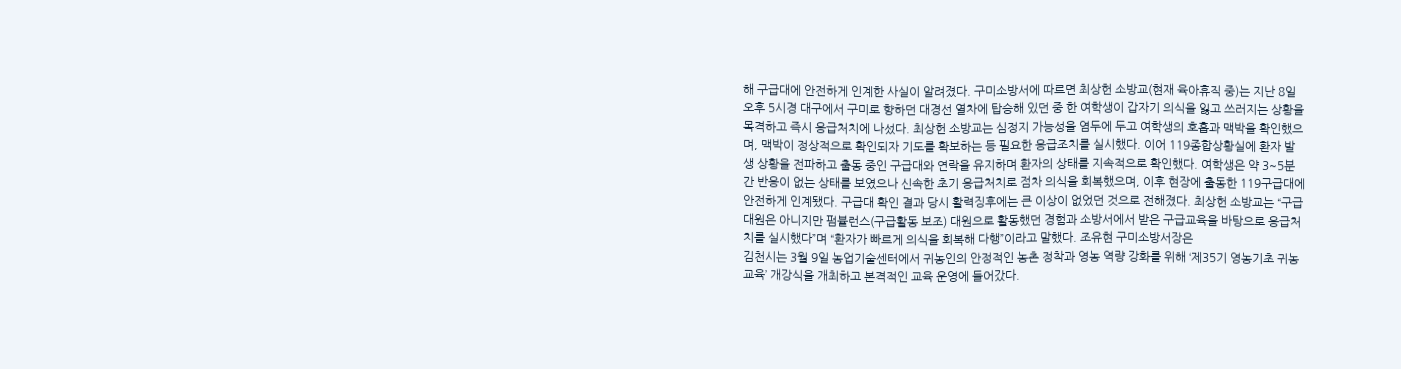해 구급대에 안전하게 인계한 사실이 알려졌다. 구미소방서에 따르면 최상헌 소방교(현재 육아휴직 중)는 지난 8일 오후 5시경 대구에서 구미로 향하던 대경선 열차에 탑승해 있던 중 한 여학생이 갑자기 의식을 잃고 쓰러지는 상황을 목격하고 즉시 응급처치에 나섰다. 최상헌 소방교는 심정지 가능성을 염두에 두고 여학생의 호흡과 맥박을 확인했으며, 맥박이 정상적으로 확인되자 기도를 확보하는 등 필요한 응급조치를 실시했다. 이어 119종합상황실에 환자 발생 상황을 전파하고 출동 중인 구급대와 연락을 유지하며 환자의 상태를 지속적으로 확인했다. 여학생은 약 3~5분간 반응이 없는 상태를 보였으나 신속한 초기 응급처치로 점차 의식을 회복했으며, 이후 현장에 출동한 119구급대에 안전하게 인계됐다. 구급대 확인 결과 당시 활력징후에는 큰 이상이 없었던 것으로 전해졌다. 최상헌 소방교는 “구급대원은 아니지만 펌뷸런스(구급활동 보조) 대원으로 활동했던 경험과 소방서에서 받은 구급교육을 바탕으로 응급처치를 실시했다”며 “환자가 빠르게 의식을 회복해 다행”이라고 말했다. 조유현 구미소방서장은
김천시는 3월 9일 농업기술센터에서 귀농인의 안정적인 농촌 정착과 영농 역량 강화를 위해 ‘제35기 영농기초 귀농교육’ 개강식을 개최하고 본격적인 교육 운영에 들어갔다.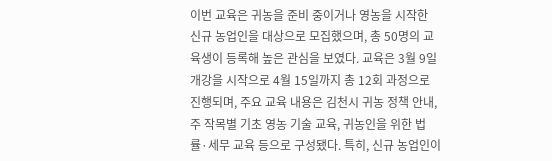이번 교육은 귀농을 준비 중이거나 영농을 시작한 신규 농업인을 대상으로 모집했으며, 총 50명의 교육생이 등록해 높은 관심을 보였다. 교육은 3월 9일 개강을 시작으로 4월 15일까지 총 12회 과정으로 진행되며, 주요 교육 내용은 김천시 귀농 정책 안내, 주 작목별 기초 영농 기술 교육, 귀농인을 위한 법률·세무 교육 등으로 구성됐다. 특히, 신규 농업인이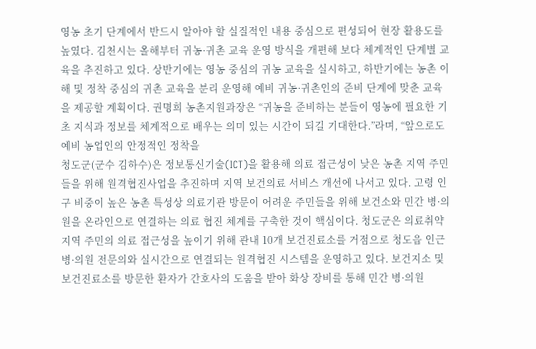영농 초기 단계에서 반드시 알아야 할 실질적인 내용 중심으로 편성되어 현장 활용도를 높였다. 김천시는 올해부터 귀농·귀촌 교육 운영 방식을 개편해 보다 체계적인 단계별 교육을 추진하고 있다. 상반기에는 영농 중심의 귀농 교육을 실시하고, 하반기에는 농촌 이해 및 정착 중심의 귀촌 교육을 분리 운영해 예비 귀농·귀촌인의 준비 단계에 맞춘 교육을 제공할 계획이다. 권명희 농촌지원과장은 “귀농을 준비하는 분들이 영농에 필요한 기초 지식과 정보를 체계적으로 배우는 의미 있는 시간이 되길 기대한다.”라며, “앞으로도 예비 농업인의 안정적인 정착을
청도군(군수 김하수)은 정보통신기술(ICT)을 활용해 의료 접근성이 낮은 농촌 지역 주민들을 위해 원격협진사업을 추진하며 지역 보건의료 서비스 개선에 나서고 있다. 고령 인구 비중이 높은 농촌 특성상 의료기관 방문이 어려운 주민들을 위해 보건소와 민간 병·의원을 온라인으로 연결하는 의료 협진 체계를 구축한 것이 핵심이다. 청도군은 의료취약지역 주민의 의료 접근성을 높이기 위해 관내 10개 보건진료소를 거점으로 청도읍 인근 병·의원 전문의와 실시간으로 연결되는 원격협진 시스템을 운영하고 있다. 보건지소 및 보건진료소를 방문한 환자가 간호사의 도움을 받아 화상 장비를 통해 민간 병·의원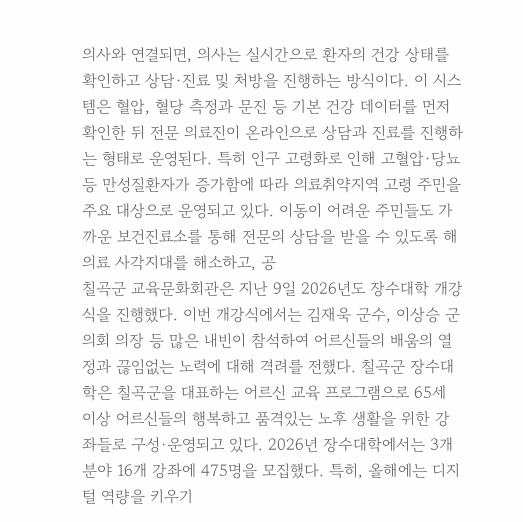의사와 연결되면, 의사는 실시간으로 환자의 건강 상태를 확인하고 상담·진료 및 처방을 진행하는 방식이다. 이 시스템은 혈압, 혈당 측정과 문진 등 기본 건강 데이터를 먼저 확인한 뒤 전문 의료진이 온라인으로 상담과 진료를 진행하는 형태로 운영된다. 특히 인구 고령화로 인해 고혈압·당뇨 등 만성질환자가 증가함에 따라 의료취약지역 고령 주민을 주요 대상으로 운영되고 있다. 이동이 어려운 주민들도 가까운 보건진료소를 통해 전문의 상담을 받을 수 있도록 해 의료 사각지대를 해소하고, 공
칠곡군 교육문화회관은 지난 9일 2026년도 장수대학 개강식을 진행했다. 이번 개강식에서는 김재욱 군수, 이상승 군의회 의장 등 많은 내빈이 참석하여 어르신들의 배움의 열정과 끊임없는 노력에 대해 격려를 전했다. 칠곡군 장수대학은 칠곡군을 대표하는 어르신 교육 프로그램으로 65세 이상 어르신들의 행복하고 품격있는 노후 생활을 위한 강좌들로 구성·운영되고 있다. 2026년 장수대학에서는 3개 분야 16개 강좌에 475명을 모집했다. 특히, 올해에는 디지털 역량을 키우기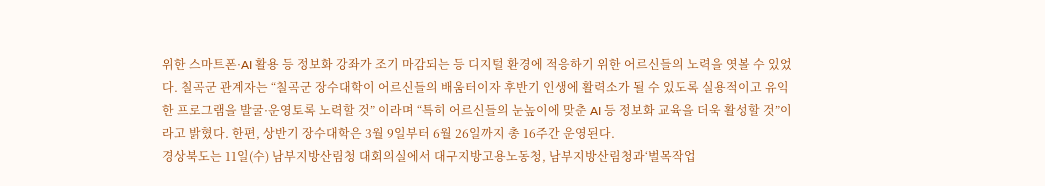위한 스마트폰·AI 활용 등 정보화 강좌가 조기 마감되는 등 디지털 환경에 적응하기 위한 어르신들의 노력을 엿볼 수 있었다. 칠곡군 관계자는 “칠곡군 장수대학이 어르신들의 배움터이자 후반기 인생에 활력소가 될 수 있도록 실용적이고 유익한 프로그램을 발굴·운영토록 노력할 것” 이라며 “특히 어르신들의 눈높이에 맞춘 AI 등 정보화 교육을 더욱 활성할 것”이라고 밝혔다. 한편, 상반기 장수대학은 3월 9일부터 6월 26일까지 총 16주간 운영된다.
경상북도는 11일(수) 남부지방산림청 대회의실에서 대구지방고용노동청, 남부지방산림청과‘벌목작업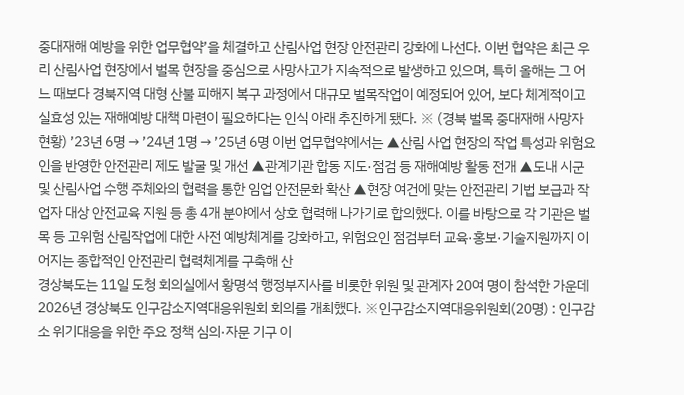중대재해 예방을 위한 업무협약’을 체결하고 산림사업 현장 안전관리 강화에 나선다. 이번 협약은 최근 우리 산림사업 현장에서 벌목 현장을 중심으로 사망사고가 지속적으로 발생하고 있으며, 특히 올해는 그 어느 때보다 경북지역 대형 산불 피해지 복구 과정에서 대규모 벌목작업이 예정되어 있어, 보다 체계적이고 실효성 있는 재해예방 대책 마련이 필요하다는 인식 아래 추진하게 됐다. ※ (경북 벌목 중대재해 사망자 현황) ’23년 6명 → ’24년 1명 → ’25년 6명 이번 업무협약에서는 ▲산림 사업 현장의 작업 특성과 위험요인을 반영한 안전관리 제도 발굴 및 개선 ▲관계기관 합동 지도·점검 등 재해예방 활동 전개 ▲도내 시군 및 산림사업 수행 주체와의 협력을 통한 임업 안전문화 확산 ▲현장 여건에 맞는 안전관리 기법 보급과 작업자 대상 안전교육 지원 등 총 4개 분야에서 상호 협력해 나가기로 합의했다. 이를 바탕으로 각 기관은 벌목 등 고위험 산림작업에 대한 사전 예방체계를 강화하고, 위험요인 점검부터 교육·홍보·기술지원까지 이어지는 종합적인 안전관리 협력체계를 구축해 산
경상북도는 11일 도청 회의실에서 황명석 행정부지사를 비롯한 위원 및 관계자 20여 명이 참석한 가운데 2026년 경상북도 인구감소지역대응위원회 회의를 개최했다. ※인구감소지역대응위원회(20명) : 인구감소 위기대응을 위한 주요 정책 심의·자문 기구 이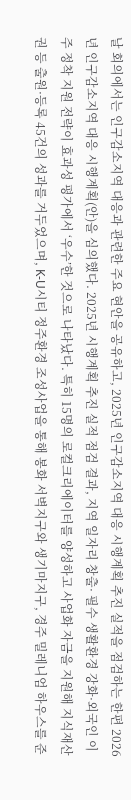날 회의에서는 인구감소지역 대응과 관련한 주요 현안을 공유하고, 2025년 인구감소지역 대응 시행계획 추진 실적을 점검하는 한편 2026년 인구감소지역 대응 시행계획(안)을 심의했다. 2025년 시행계획 추진 실적 점검 결과, 지역 일자리 창출· 필수 생활환경 강화·외국인 이주 정착 지원 전략이 효과성 평가에서 ‘우수’한 것으로 나타났다. 특히 15명의 로컬크리에이터를 양성하고 사업화 자금을 지원해 지식재산권 등 출원·등록 45건의 성과를 거두었으며, K-U시티 정주환경 조성사업을 통해 봉화 서벽지구와 생기마지구, 경주 밀레니엄 하우스를 준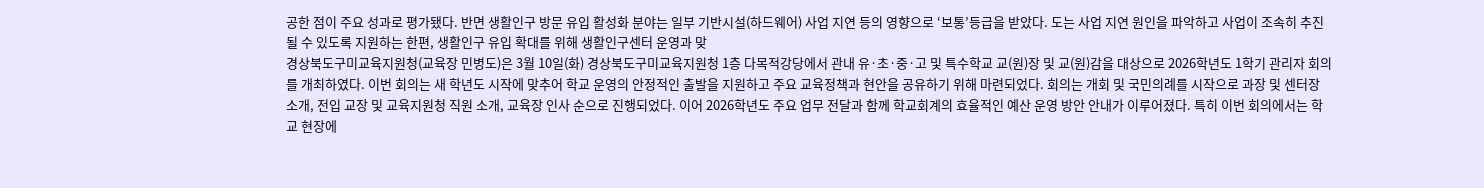공한 점이 주요 성과로 평가됐다. 반면 생활인구 방문 유입 활성화 분야는 일부 기반시설(하드웨어) 사업 지연 등의 영향으로 ‘보통’등급을 받았다. 도는 사업 지연 원인을 파악하고 사업이 조속히 추진될 수 있도록 지원하는 한편, 생활인구 유입 확대를 위해 생활인구센터 운영과 맞
경상북도구미교육지원청(교육장 민병도)은 3월 10일(화) 경상북도구미교육지원청 1층 다목적강당에서 관내 유·초·중·고 및 특수학교 교(원)장 및 교(원)감을 대상으로 2026학년도 1학기 관리자 회의를 개최하였다. 이번 회의는 새 학년도 시작에 맞추어 학교 운영의 안정적인 출발을 지원하고 주요 교육정책과 현안을 공유하기 위해 마련되었다. 회의는 개회 및 국민의례를 시작으로 과장 및 센터장 소개, 전입 교장 및 교육지원청 직원 소개, 교육장 인사 순으로 진행되었다. 이어 2026학년도 주요 업무 전달과 함께 학교회계의 효율적인 예산 운영 방안 안내가 이루어졌다. 특히 이번 회의에서는 학교 현장에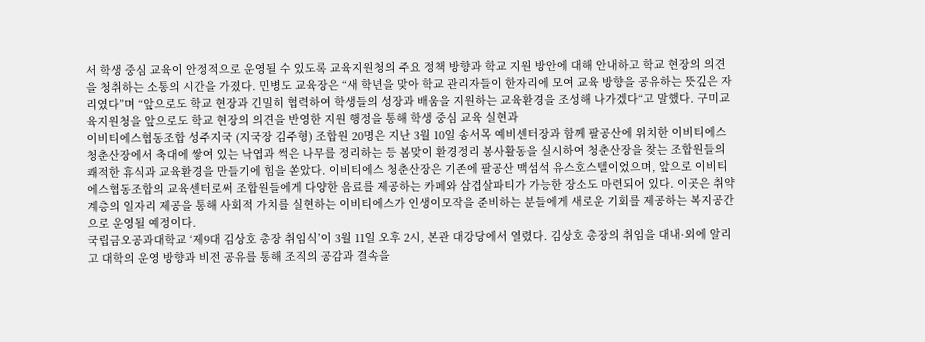서 학생 중심 교육이 안정적으로 운영될 수 있도록 교육지원청의 주요 정책 방향과 학교 지원 방안에 대해 안내하고 학교 현장의 의견을 청취하는 소통의 시간을 가졌다. 민병도 교육장은 “새 학년을 맞아 학교 관리자들이 한자리에 모여 교육 방향을 공유하는 뜻깊은 자리였다”며 “앞으로도 학교 현장과 긴밀히 협력하여 학생들의 성장과 배움을 지원하는 교육환경을 조성해 나가겠다“고 말했다. 구미교육지원청을 앞으로도 학교 현장의 의견을 반영한 지원 행정을 통해 학생 중심 교육 실현과
이비티에스협동조합 성주지국 (지국장 김주형) 조합원 20명은 지난 3월 10일 송서목 예비센터장과 함께 팔공산에 위치한 이비티에스 청춘산장에서 축대에 쌓여 있는 낙엽과 썩은 나무를 정리하는 등 봄맞이 환경정리 봉사활동을 실시하여 청춘산장을 찾는 조합원들의 쾌적한 휴식과 교육환경을 만들기에 힘을 쏟았다. 이비티에스 청춘산장은 기존에 팔공산 맥섬석 유스호스텔이었으며, 앞으로 이비티에스협동조합의 교육센터로써 조합원들에게 다양한 음료를 제공하는 카페와 삼겹살파티가 가능한 장소도 마련되어 있다. 이곳은 취약계층의 일자리 제공을 통해 사회적 가치를 실현하는 이비티에스가 인생이모작을 준비하는 분들에게 새로운 기회를 제공하는 복지공간으로 운영될 예정이다.
국립금오공과대학교 ‘제9대 김상호 총장 취임식’이 3월 11일 오후 2시, 본관 대강당에서 열렸다. 김상호 총장의 취임을 대내·외에 알리고 대학의 운영 방향과 비전 공유를 통해 조직의 공감과 결속을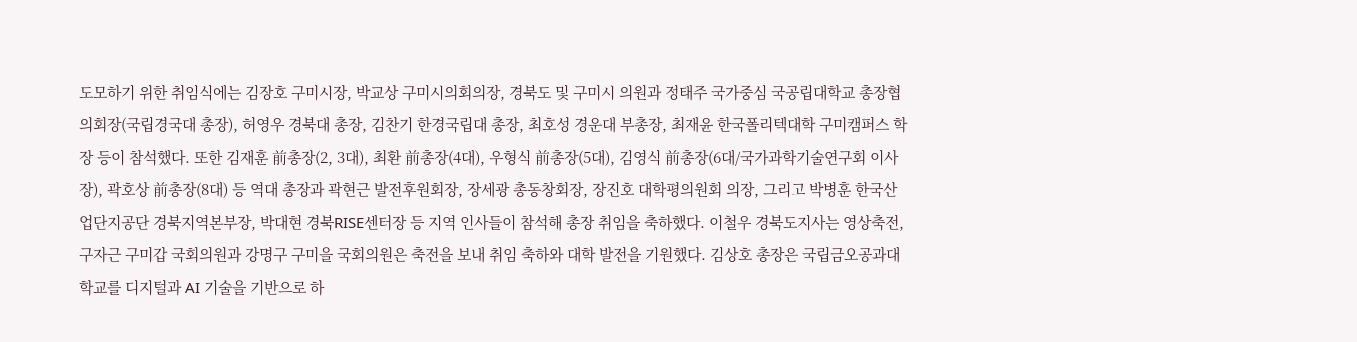도모하기 위한 취임식에는 김장호 구미시장, 박교상 구미시의회의장, 경북도 및 구미시 의원과 정태주 국가중심 국공립대학교 총장협의회장(국립경국대 총장), 허영우 경북대 총장, 김찬기 한경국립대 총장, 최호성 경운대 부총장, 최재윤 한국폴리텍대학 구미캠퍼스 학장 등이 참석했다. 또한 김재훈 前총장(2, 3대), 최환 前총장(4대), 우형식 前총장(5대), 김영식 前총장(6대/국가과학기술연구회 이사장), 곽호상 前총장(8대) 등 역대 총장과 곽현근 발전후원회장, 장세광 총동창회장, 장진호 대학평의원회 의장, 그리고 박병훈 한국산업단지공단 경북지역본부장, 박대현 경북RISE센터장 등 지역 인사들이 참석해 총장 취임을 축하했다. 이철우 경북도지사는 영상축전, 구자근 구미갑 국회의원과 강명구 구미을 국회의원은 축전을 보내 취임 축하와 대학 발전을 기원했다. 김상호 총장은 국립금오공과대학교를 디지털과 AI 기술을 기반으로 하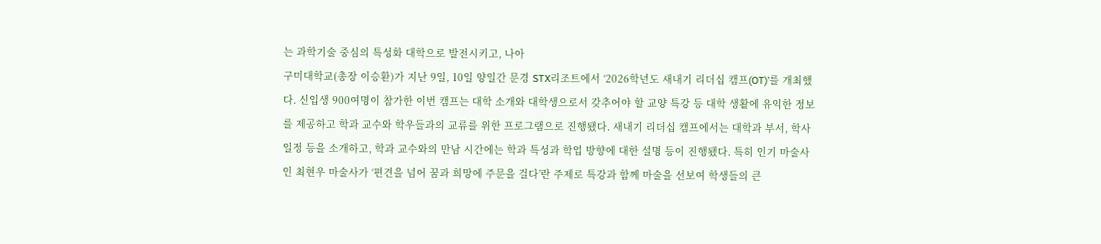는 과학기술 중심의 특성화 대학으로 발전시키고, 나아
구미대학교(총장 이승환)가 지난 9일, 10일 양일간 문경 STX리조트에서 ‘2026학년도 새내기 리더십 캠프(OT)’를 개최했다. 신입생 900여명이 참가한 이번 캠프는 대학 소개와 대학생으로서 갖추어야 할 교양 특강 등 대학 생활에 유익한 정보를 제공하고 학과 교수와 학우들과의 교류를 위한 프로그램으로 진행됐다. 새내기 리더십 캠프에서는 대학과 부서, 학사일정 등을 소개하고, 학과 교수와의 만남 시간에는 학과 특성과 학업 방향에 대한 설명 등이 진행됐다. 특히 인기 마술사인 최현우 마술사가 ‘편견을 넘어 꿈과 희망에 주문을 걸다’란 주제로 특강과 함께 마술을 선보여 학생들의 큰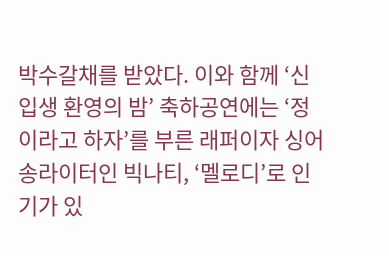박수갈채를 받았다. 이와 함께 ‘신입생 환영의 밤’ 축하공연에는 ‘정이라고 하자’를 부른 래퍼이자 싱어송라이터인 빅나티, ‘멜로디’로 인기가 있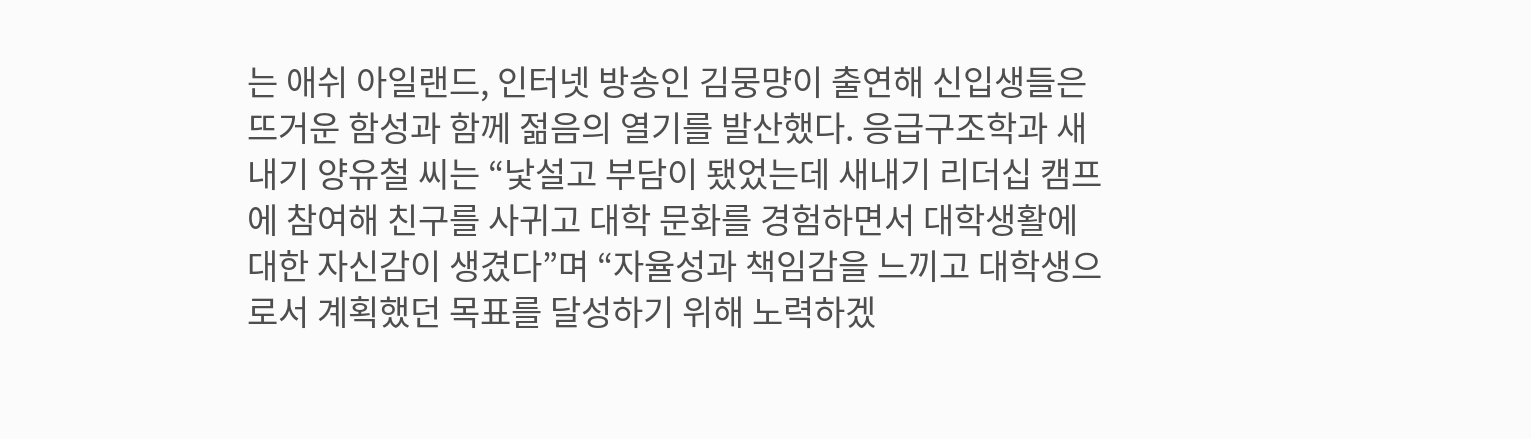는 애쉬 아일랜드, 인터넷 방송인 김뭉먕이 출연해 신입생들은 뜨거운 함성과 함께 젊음의 열기를 발산했다. 응급구조학과 새내기 양유철 씨는 “낯설고 부담이 됐었는데 새내기 리더십 캠프에 참여해 친구를 사귀고 대학 문화를 경험하면서 대학생활에 대한 자신감이 생겼다”며 “자율성과 책임감을 느끼고 대학생으로서 계획했던 목표를 달성하기 위해 노력하겠